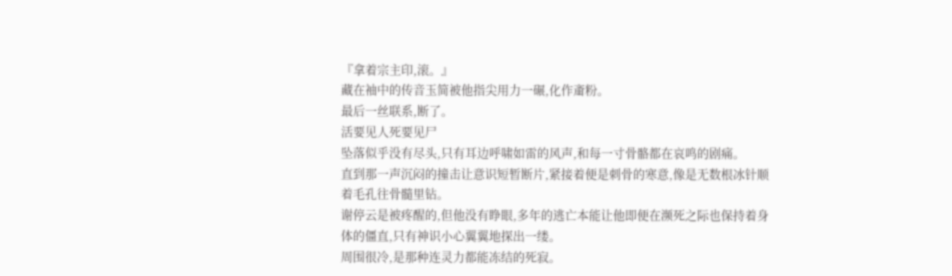『拿着宗主印,滚。』
藏在袖中的传音玉简被他指尖用力一碾,化作齑粉。
最后一丝联系,断了。
活要见人死要见尸
坠落似乎没有尽头,只有耳边呼啸如雷的风声,和每一寸骨骼都在哀鸣的剧痛。
直到那一声沉闷的撞击让意识短暂断片,紧接着便是刺骨的寒意,像是无数根冰针顺着毛孔往骨髓里钻。
谢停云是被疼醒的,但他没有睁眼,多年的逃亡本能让他即便在濒死之际也保持着身体的僵直,只有神识小心翼翼地探出一缕。
周围很冷,是那种连灵力都能冻结的死寂。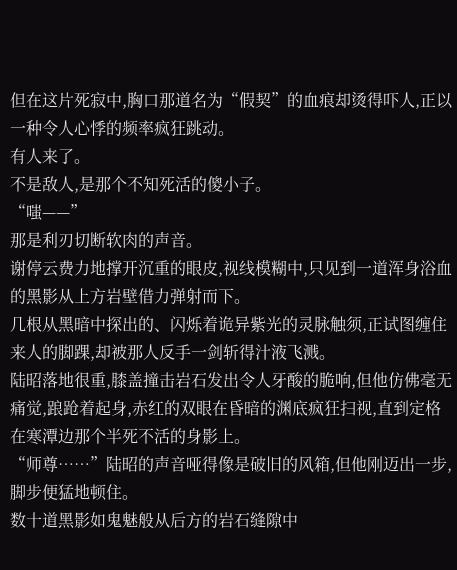但在这片死寂中,胸口那道名为“假契”的血痕却烫得吓人,正以一种令人心悸的频率疯狂跳动。
有人来了。
不是敌人,是那个不知死活的傻小子。
“嗤——”
那是利刃切断软肉的声音。
谢停云费力地撑开沉重的眼皮,视线模糊中,只见到一道浑身浴血的黑影从上方岩壁借力弹射而下。
几根从黑暗中探出的、闪烁着诡异紫光的灵脉触须,正试图缠住来人的脚踝,却被那人反手一剑斩得汁液飞溅。
陆昭落地很重,膝盖撞击岩石发出令人牙酸的脆响,但他仿佛毫无痛觉,踉跄着起身,赤红的双眼在昏暗的渊底疯狂扫视,直到定格在寒潭边那个半死不活的身影上。
“师尊……”陆昭的声音哑得像是破旧的风箱,但他刚迈出一步,脚步便猛地顿住。
数十道黑影如鬼魅般从后方的岩石缝隙中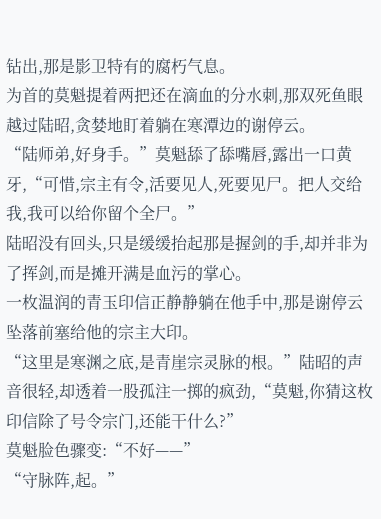钻出,那是影卫特有的腐朽气息。
为首的莫魁提着两把还在滴血的分水刺,那双死鱼眼越过陆昭,贪婪地盯着躺在寒潭边的谢停云。
“陆师弟,好身手。”莫魁舔了舔嘴唇,露出一口黄牙,“可惜,宗主有令,活要见人,死要见尸。把人交给我,我可以给你留个全尸。”
陆昭没有回头,只是缓缓抬起那是握剑的手,却并非为了挥剑,而是摊开满是血污的掌心。
一枚温润的青玉印信正静静躺在他手中,那是谢停云坠落前塞给他的宗主大印。
“这里是寒渊之底,是青崖宗灵脉的根。”陆昭的声音很轻,却透着一股孤注一掷的疯劲,“莫魁,你猜这枚印信除了号令宗门,还能干什么?”
莫魁脸色骤变:“不好——”
“守脉阵,起。”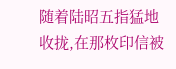随着陆昭五指猛地收拢,在那枚印信被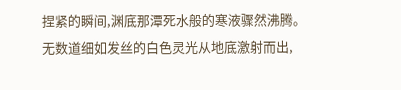捏紧的瞬间,渊底那潭死水般的寒液骤然沸腾。
无数道细如发丝的白色灵光从地底激射而出,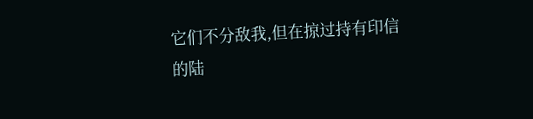它们不分敌我,但在掠过持有印信的陆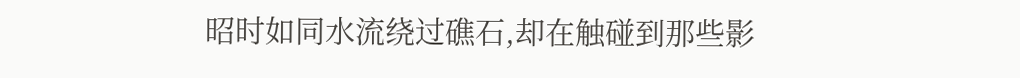昭时如同水流绕过礁石,却在触碰到那些影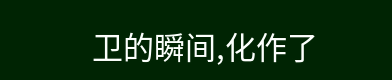卫的瞬间,化作了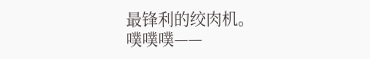最锋利的绞肉机。
噗噗噗——